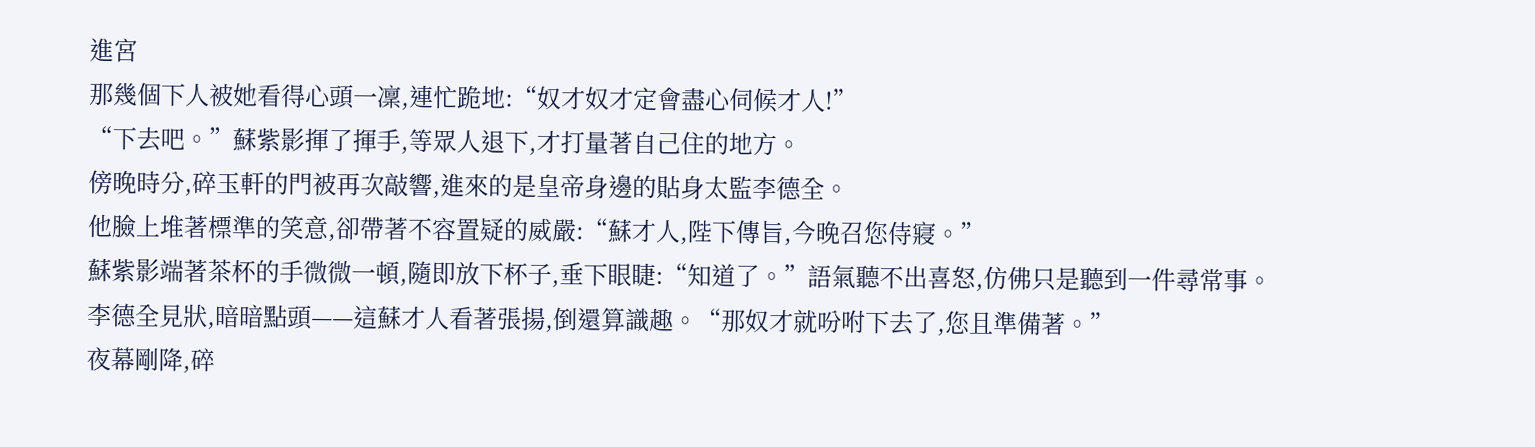進宮
那幾個下人被她看得心頭一凜,連忙跪地:“奴才奴才定會盡心伺候才人!”
“下去吧。”蘇紫影揮了揮手,等眾人退下,才打量著自己住的地方。
傍晚時分,碎玉軒的門被再次敲響,進來的是皇帝身邊的貼身太監李德全。
他臉上堆著標準的笑意,卻帶著不容置疑的威嚴:“蘇才人,陛下傳旨,今晚召您侍寢。”
蘇紫影端著茶杯的手微微一頓,隨即放下杯子,垂下眼睫:“知道了。”語氣聽不出喜怒,仿佛只是聽到一件尋常事。
李德全見狀,暗暗點頭——這蘇才人看著張揚,倒還算識趣。“那奴才就吩咐下去了,您且準備著。”
夜幕剛降,碎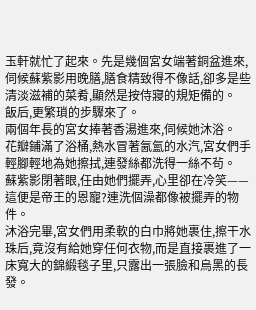玉軒就忙了起來。先是幾個宮女端著銅盆進來,伺候蘇紫影用晚膳,膳食精致得不像話,卻多是些清淡滋補的菜肴,顯然是按侍寢的規矩備的。
飯后,更繁瑣的步驟來了。
兩個年長的宮女捧著香湯進來,伺候她沐浴。
花瓣鋪滿了浴桶,熱水冒著氤氳的水汽,宮女們手輕腳輕地為她擦拭,連發絲都洗得一絲不茍。
蘇紫影閉著眼,任由她們擺弄,心里卻在冷笑——這便是帝王的恩寵?連洗個澡都像被擺弄的物件。
沐浴完畢,宮女們用柔軟的白巾將她裹住,擦干水珠后,竟沒有給她穿任何衣物,而是直接裹進了一床寬大的錦緞毯子里,只露出一張臉和烏黑的長發。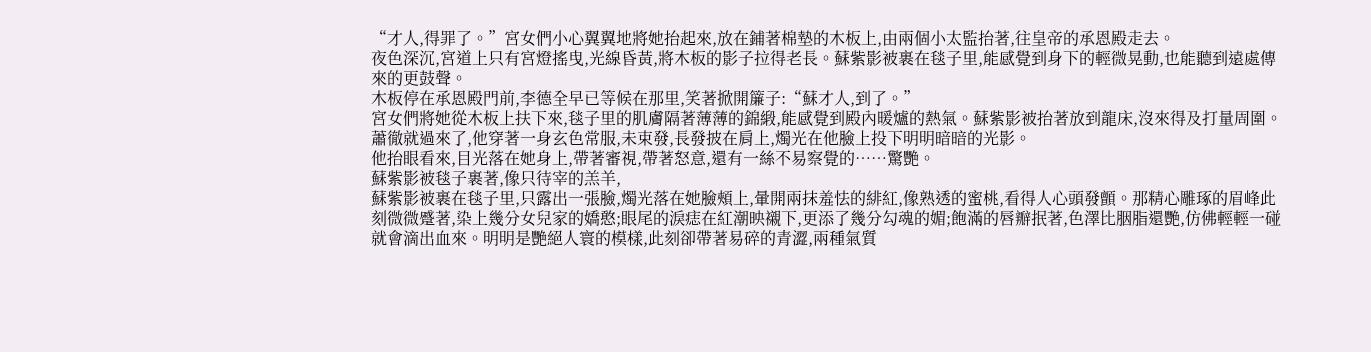“才人,得罪了。”宮女們小心翼翼地將她抬起來,放在鋪著棉墊的木板上,由兩個小太監抬著,往皇帝的承恩殿走去。
夜色深沉,宮道上只有宮燈搖曳,光線昏黃,將木板的影子拉得老長。蘇紫影被裹在毯子里,能感覺到身下的輕微晃動,也能聽到遠處傳來的更鼓聲。
木板停在承恩殿門前,李德全早已等候在那里,笑著掀開簾子:“蘇才人,到了。”
宮女們將她從木板上扶下來,毯子里的肌膚隔著薄薄的錦緞,能感覺到殿內暖爐的熱氣。蘇紫影被抬著放到龍床,沒來得及打量周圍。
蕭徹就過來了,他穿著一身玄色常服,未束發,長發披在肩上,燭光在他臉上投下明明暗暗的光影。
他抬眼看來,目光落在她身上,帶著審視,帶著怒意,還有一絲不易察覺的……驚艷。
蘇紫影被毯子裹著,像只待宰的羔羊,
蘇紫影被裹在毯子里,只露出一張臉,燭光落在她臉頰上,暈開兩抹羞怯的緋紅,像熟透的蜜桃,看得人心頭發顫。那精心雕琢的眉峰此刻微微蹙著,染上幾分女兒家的嬌憨;眼尾的淚痣在紅潮映襯下,更添了幾分勾魂的媚;飽滿的唇瓣抿著,色澤比胭脂還艷,仿佛輕輕一碰就會滴出血來。明明是艷絕人寰的模樣,此刻卻帶著易碎的青澀,兩種氣質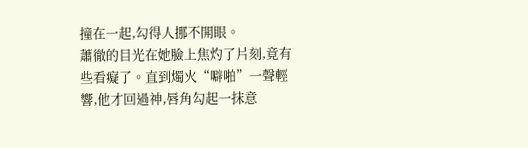撞在一起,勾得人挪不開眼。
蕭徹的目光在她臉上焦灼了片刻,竟有些看癡了。直到燭火“噼啪”一聲輕響,他才回過神,唇角勾起一抹意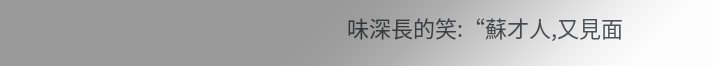味深長的笑:“蘇才人,又見面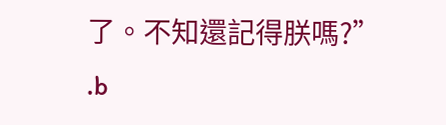了。不知還記得朕嗎?”
.b